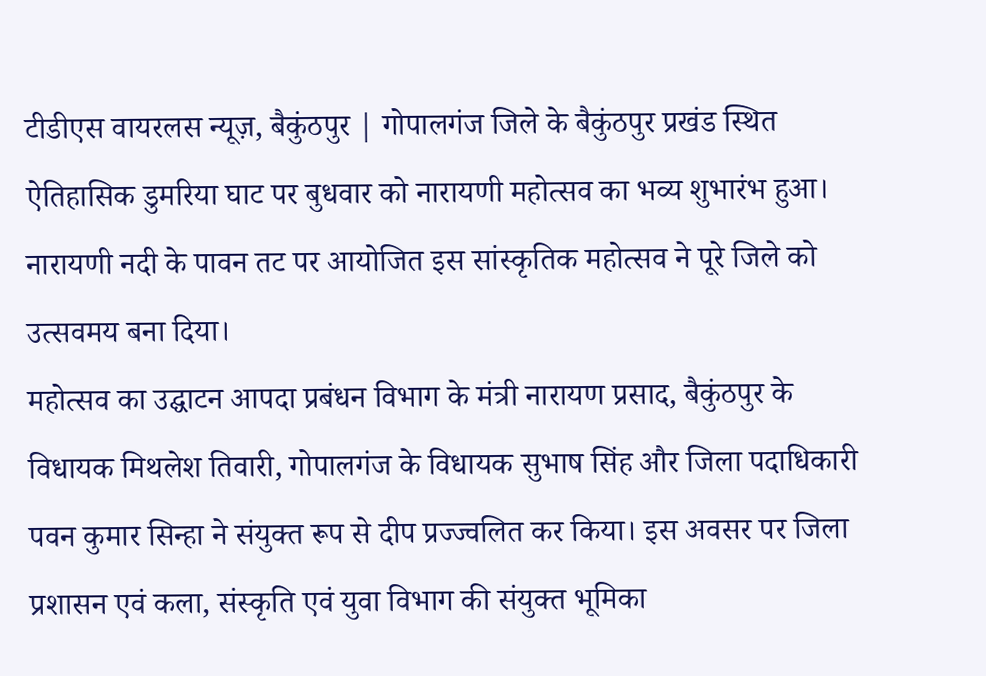टीडीएस वायरलस न्यूज़, बैकुंठपुर | गोपालगंज जिले के बैकुंठपुर प्रखंड स्थित ऐतिहासिक डुमरिया घाट पर बुधवार को नारायणी महोत्सव का भव्य शुभारंभ हुआ। नारायणी नदी के पावन तट पर आयोजित इस सांस्कृतिक महोत्सव ने पूरे जिले को उत्सवमय बना दिया।
महोत्सव का उद्घाटन आपदा प्रबंधन विभाग के मंत्री नारायण प्रसाद, बैकुंठपुर के विधायक मिथलेश तिवारी, गोपालगंज के विधायक सुभाष सिंह और जिला पदाधिकारी पवन कुमार सिन्हा ने संयुक्त रूप से दीप प्रज्ज्वलित कर किया। इस अवसर पर जिला प्रशासन एवं कला, संस्कृति एवं युवा विभाग की संयुक्त भूमिका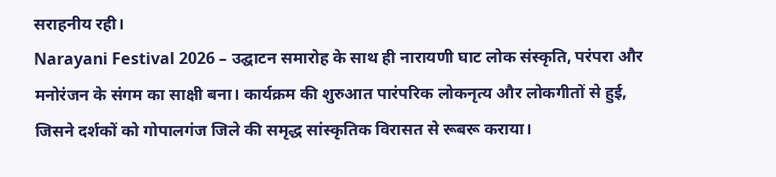सराहनीय रही।
Narayani Festival 2026 – उद्घाटन समारोह के साथ ही नारायणी घाट लोक संस्कृति, परंपरा और मनोरंजन के संगम का साक्षी बना। कार्यक्रम की शुरुआत पारंपरिक लोकनृत्य और लोकगीतों से हुई,
जिसने दर्शकों को गोपालगंज जिले की समृद्ध सांस्कृतिक विरासत से रूबरू कराया।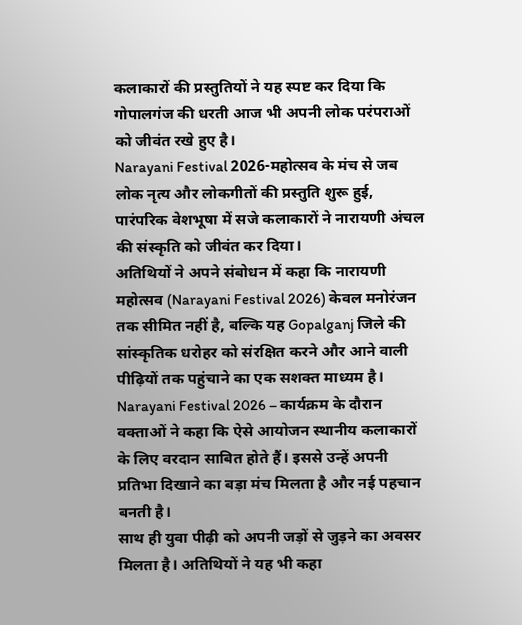कलाकारों की प्रस्तुतियों ने यह स्पष्ट कर दिया कि गोपालगंज की धरती आज भी अपनी लोक परंपराओं को जीवंत रखे हुए है।
Narayani Festival 2026-महोत्सव के मंच से जब लोक नृत्य और लोकगीतों की प्रस्तुति शुरू हुई, पारंपरिक वेशभूषा में सजे कलाकारों ने नारायणी अंचल की संस्कृति को जीवंत कर दिया।
अतिथियों ने अपने संबोधन में कहा कि नारायणी महोत्सव (Narayani Festival 2026) केवल मनोरंजन तक सीमित नहीं है, बल्कि यह Gopalganj जिले की सांस्कृतिक धरोहर को संरक्षित करने और आने वाली पीढ़ियों तक पहुंचाने का एक सशक्त माध्यम है।
Narayani Festival 2026 – कार्यक्रम के दौरान वक्ताओं ने कहा कि ऐसे आयोजन स्थानीय कलाकारों के लिए वरदान साबित होते हैं। इससे उन्हें अपनी प्रतिभा दिखाने का बड़ा मंच मिलता है और नई पहचान बनती है।
साथ ही युवा पीढ़ी को अपनी जड़ों से जुड़ने का अवसर मिलता है। अतिथियों ने यह भी कहा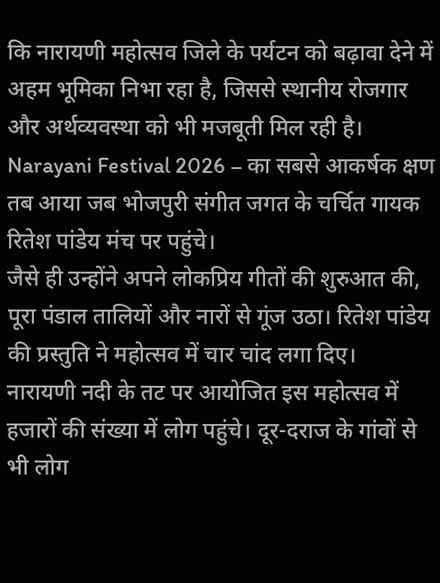कि नारायणी महोत्सव जिले के पर्यटन को बढ़ावा देने में अहम भूमिका निभा रहा है, जिससे स्थानीय रोजगार और अर्थव्यवस्था को भी मजबूती मिल रही है।
Narayani Festival 2026 – का सबसे आकर्षक क्षण तब आया जब भोजपुरी संगीत जगत के चर्चित गायक रितेश पांडेय मंच पर पहुंचे।
जैसे ही उन्होंने अपने लोकप्रिय गीतों की शुरुआत की, पूरा पंडाल तालियों और नारों से गूंज उठा। रितेश पांडेय की प्रस्तुति ने महोत्सव में चार चांद लगा दिए।
नारायणी नदी के तट पर आयोजित इस महोत्सव में हजारों की संख्या में लोग पहुंचे। दूर-दराज के गांवों से भी लोग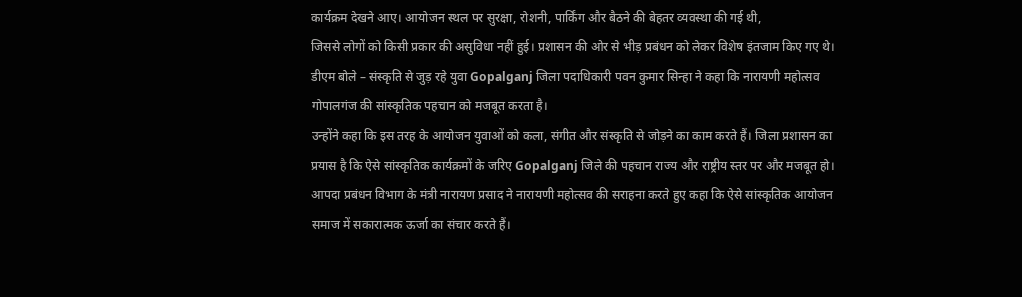कार्यक्रम देखने आए। आयोजन स्थल पर सुरक्षा, रोशनी, पार्किंग और बैठने की बेहतर व्यवस्था की गई थी,
जिससे लोगों को किसी प्रकार की असुविधा नहीं हुई। प्रशासन की ओर से भीड़ प्रबंधन को लेकर विशेष इंतजाम किए गए थे।
डीएम बोले – संस्कृति से जुड़ रहे युवा Gopalganj जिला पदाधिकारी पवन कुमार सिन्हा ने कहा कि नारायणी महोत्सव गोपालगंज की सांस्कृतिक पहचान को मजबूत करता है।
उन्होंने कहा कि इस तरह के आयोजन युवाओं को कला, संगीत और संस्कृति से जोड़ने का काम करते हैं। जिला प्रशासन का प्रयास है कि ऐसे सांस्कृतिक कार्यक्रमों के जरिए Gopalganj जिले की पहचान राज्य और राष्ट्रीय स्तर पर और मजबूत हो।
आपदा प्रबंधन विभाग के मंत्री नारायण प्रसाद ने नारायणी महोत्सव की सराहना करते हुए कहा कि ऐसे सांस्कृतिक आयोजन समाज में सकारात्मक ऊर्जा का संचार करते हैं।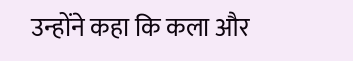उन्होंने कहा कि कला और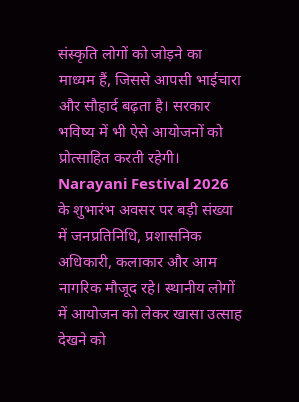संस्कृति लोगों को जोड़ने का माध्यम हैं, जिससे आपसी भाईचारा और सौहार्द बढ़ता है। सरकार भविष्य में भी ऐसे आयोजनों को प्रोत्साहित करती रहेगी।
Narayani Festival 2026 के शुभारंभ अवसर पर बड़ी संख्या में जनप्रतिनिधि, प्रशासनिक अधिकारी, कलाकार और आम नागरिक मौजूद रहे। स्थानीय लोगों में आयोजन को लेकर खासा उत्साह देखने को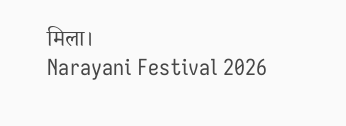मिला।
Narayani Festival 2026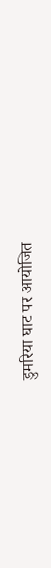डुमरिया घाट पर आयोजित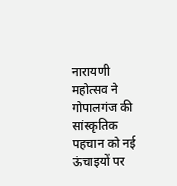नारायणी महोत्सव ने गोपालगंज की सांस्कृतिक पहचान को नई ऊंचाइयों पर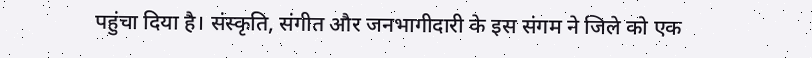पहुंचा दिया है। संस्कृति, संगीत और जनभागीदारी के इस संगम ने जिले को एक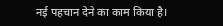नई पहचान देने का काम किया है।